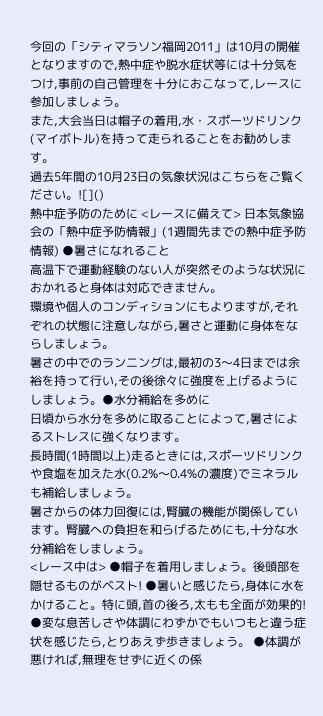今回の「シティマラソン福岡2011」は10月の開催となりますので,熱中症や脱水症状等には十分気をつけ,事前の自己管理を十分におこなって,レースに参加しましょう。
また,大会当日は帽子の着用,水・スポーツドリンク(マイボトル)を持って走られることをお勧めします。
過去5年間の10月23日の気象状況はこちらをご覧ください。![]()
熱中症予防のために <レースに備えて> 日本気象協会の「熱中症予防情報」(1週間先までの熱中症予防情報) ●暑さになれること
高温下で運動経験のない人が突然そのような状況におかれると身体は対応できません。
環境や個人のコンディションにもよりますが,それぞれの状態に注意しながら,暑さと運動に身体をならしましょう。
暑さの中でのランニングは,最初の3〜4日までは余裕を持って行い,その後徐々に強度を上げるようにしましょう。●水分補給を多めに
日頃から水分を多めに取ることによって,暑さによるストレスに強くなります。
長時間(1時間以上)走るときには,スポーツドリンクや食塩を加えた水(0.2%〜0.4%の濃度)でミネラルも補給しましょう。
暑さからの体力回復には,腎臓の機能が関係しています。腎臓への負担を和らげるためにも,十分な水分補給をしましょう。
<レース中は> ●帽子を着用しましょう。後頭部を隠せるものがベスト! ●暑いと感じたら,身体に水をかけること。特に頭,首の後ろ,太もも全面が効果的! ●変な息苦しさや体調にわずかでもいつもと違う症状を感じたら,とりあえず歩きましょう。 ●体調が悪ければ,無理をせずに近くの係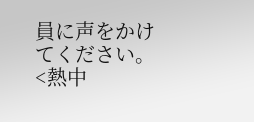員に声をかけてください。
<熱中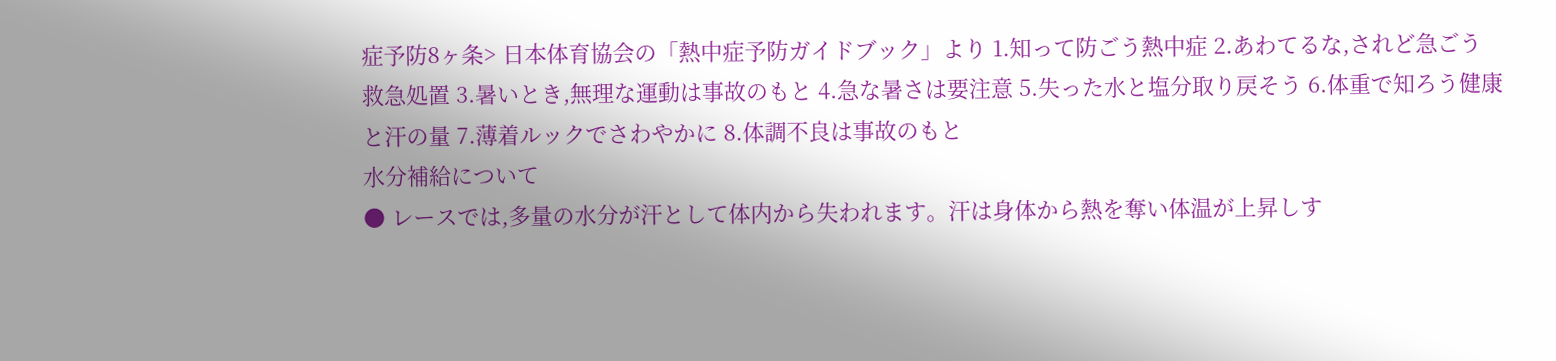症予防8ヶ条> 日本体育協会の「熱中症予防ガイドブック」より 1.知って防ごう熱中症 2.あわてるな,されど急ごう救急処置 3.暑いとき,無理な運動は事故のもと 4.急な暑さは要注意 5.失った水と塩分取り戻そう 6.体重で知ろう健康と汗の量 7.薄着ルックでさわやかに 8.体調不良は事故のもと
水分補給について
● レースでは,多量の水分が汗として体内から失われます。汗は身体から熱を奪い体温が上昇しす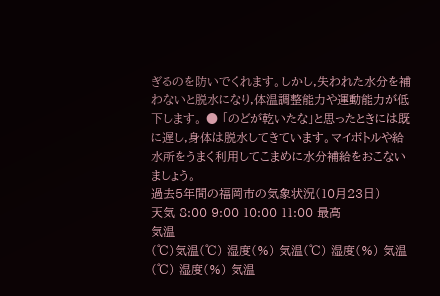ぎるのを防いでくれます。しかし,失われた水分を補わないと脱水になり,体温調整能力や運動能力が低下します。 ● 「のどが乾いたな」と思ったときには既に遅し,身体は脱水してきています。マイボトルや給水所をうまく利用してこまめに水分補給をおこないましょう。
過去5年間の福岡市の気象状況(10月23日)
天気 8:00 9:00 10:00 11:00 最高
気温
(℃)気温(℃) 湿度(%) 気温(℃) 湿度(%) 気温(℃) 湿度(%) 気温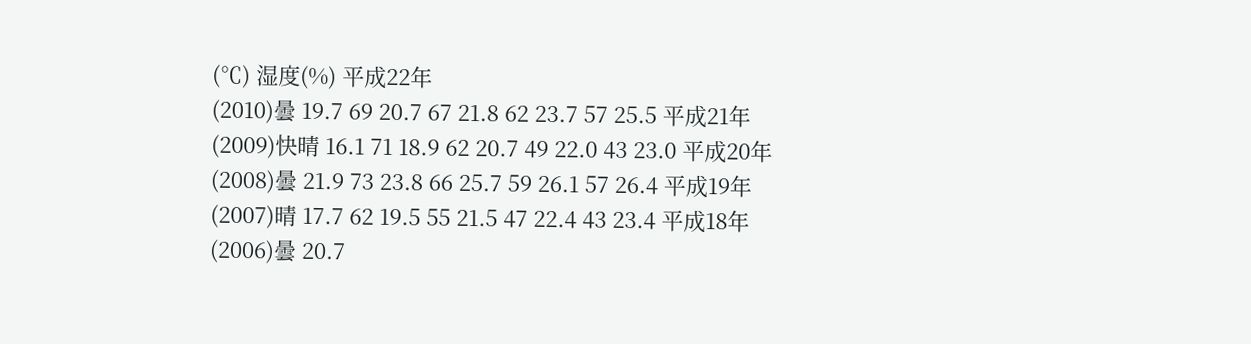(℃) 湿度(%) 平成22年
(2010)曇 19.7 69 20.7 67 21.8 62 23.7 57 25.5 平成21年
(2009)快晴 16.1 71 18.9 62 20.7 49 22.0 43 23.0 平成20年
(2008)曇 21.9 73 23.8 66 25.7 59 26.1 57 26.4 平成19年
(2007)晴 17.7 62 19.5 55 21.5 47 22.4 43 23.4 平成18年
(2006)曇 20.7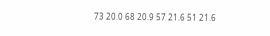73 20.0 68 20.9 57 21.6 51 21.6